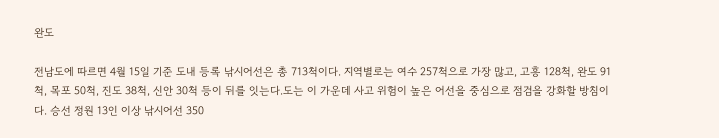완도

전남도에 따르면 4월 15일 기준 도내 등록 낚시어선은 총 713척이다. 지역별로는 여수 257척으로 가장 많고, 고흥 128척, 완도 91척, 목포 50척, 진도 38척, 신안 30척 등이 뒤를 잇는다.도는 이 가운데 사고 위험이 높은 어선을 중심으로 점검을 강화할 방침이다. 승선 정원 13인 이상 낚시어선 350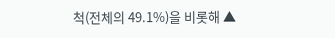척(전체의 49.1%)을 비롯해 ▲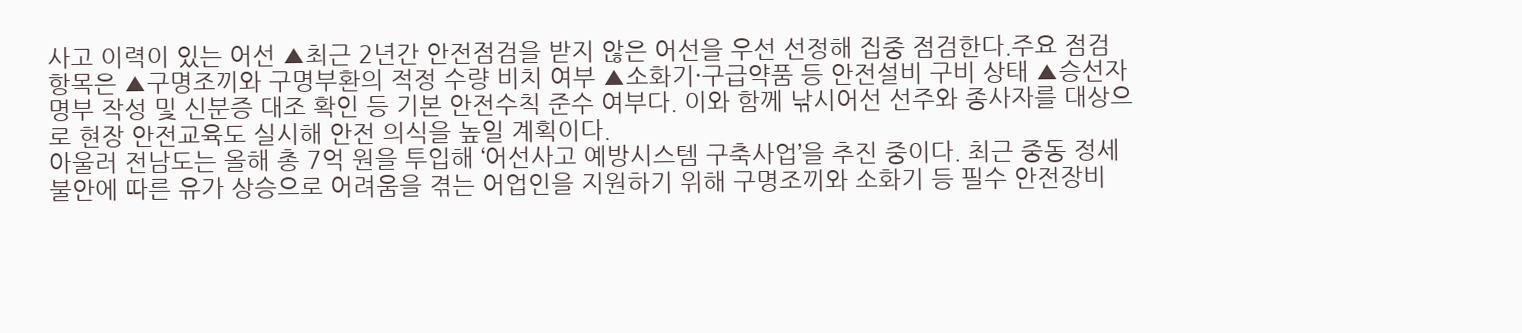사고 이력이 있는 어선 ▲최근 2년간 안전점검을 받지 않은 어선을 우선 선정해 집중 점검한다.주요 점검 항목은 ▲구명조끼와 구명부환의 적정 수량 비치 여부 ▲소화기·구급약품 등 안전설비 구비 상태 ▲승선자 명부 작성 및 신분증 대조 확인 등 기본 안전수칙 준수 여부다. 이와 함께 낚시어선 선주와 종사자를 대상으로 현장 안전교육도 실시해 안전 의식을 높일 계획이다.
아울러 전남도는 올해 총 7억 원을 투입해 ‘어선사고 예방시스템 구축사업’을 추진 중이다. 최근 중동 정세 불안에 따른 유가 상승으로 어려움을 겪는 어업인을 지원하기 위해 구명조끼와 소화기 등 필수 안전장비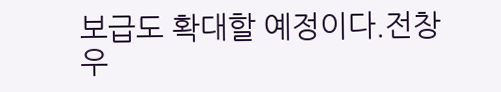보급도 확대할 예정이다.전창우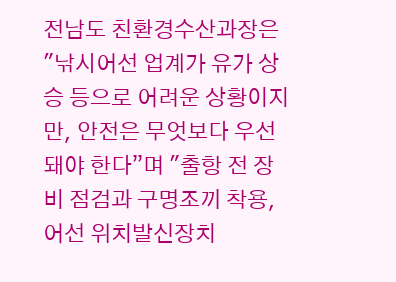전남도 친환경수산과장은 "낚시어선 업계가 유가 상승 등으로 어려운 상황이지만, 안전은 무엇보다 우선돼야 한다”며 "출항 전 장비 점검과 구명조끼 착용, 어선 위치발신장치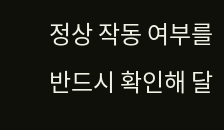정상 작동 여부를 반드시 확인해 달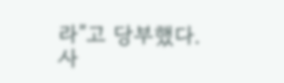라”고 당부했다.
사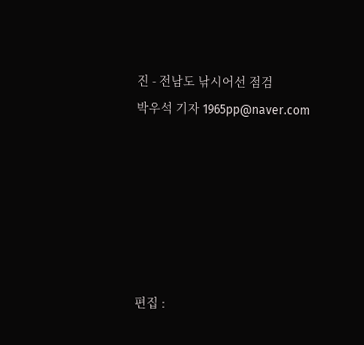진 - 전남도 낚시어선 점검
박우석 기자 1965pp@naver.com






편집 :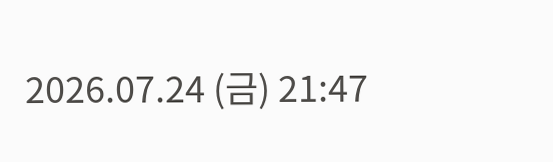2026.07.24 (금) 21:47